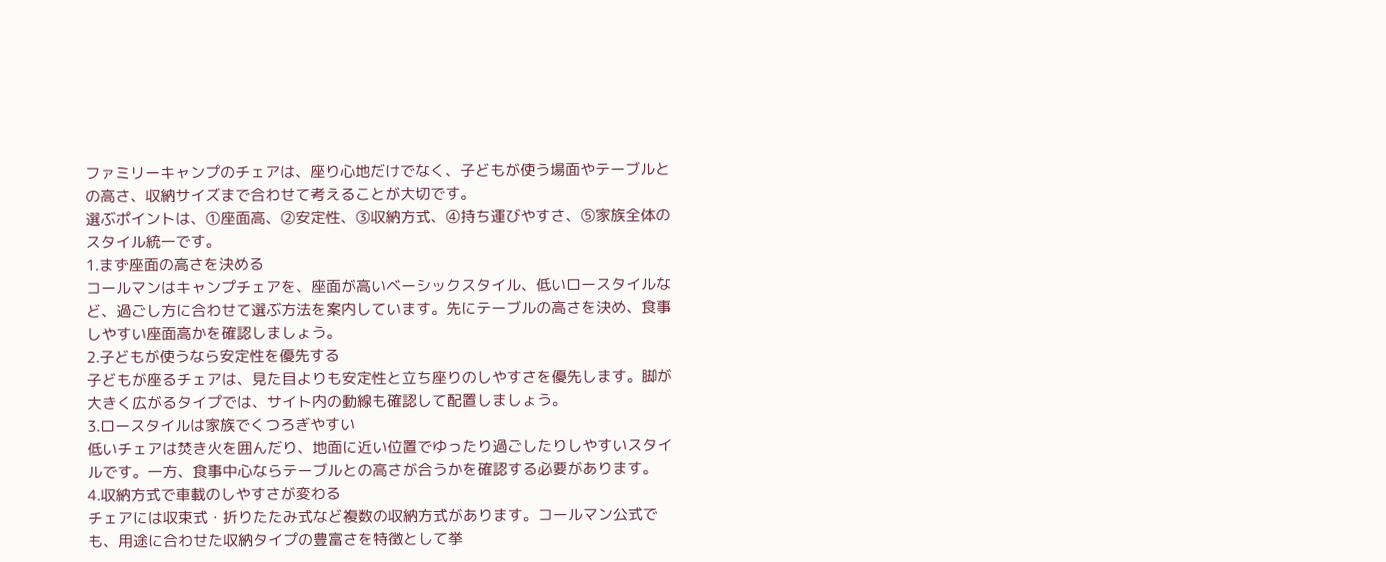ファミリーキャンプのチェアは、座り心地だけでなく、子どもが使う場面やテーブルとの高さ、収納サイズまで合わせて考えることが大切です。
選ぶポイントは、①座面高、②安定性、③収納方式、④持ち運びやすさ、⑤家族全体のスタイル統一です。
1.まず座面の高さを決める
コールマンはキャンプチェアを、座面が高いベーシックスタイル、低いロースタイルなど、過ごし方に合わせて選ぶ方法を案内しています。先にテーブルの高さを決め、食事しやすい座面高かを確認しましょう。
2.子どもが使うなら安定性を優先する
子どもが座るチェアは、見た目よりも安定性と立ち座りのしやすさを優先します。脚が大きく広がるタイプでは、サイト内の動線も確認して配置しましょう。
3.ロースタイルは家族でくつろぎやすい
低いチェアは焚き火を囲んだり、地面に近い位置でゆったり過ごしたりしやすいスタイルです。一方、食事中心ならテーブルとの高さが合うかを確認する必要があります。
4.収納方式で車載のしやすさが変わる
チェアには収束式・折りたたみ式など複数の収納方式があります。コールマン公式でも、用途に合わせた収納タイプの豊富さを特徴として挙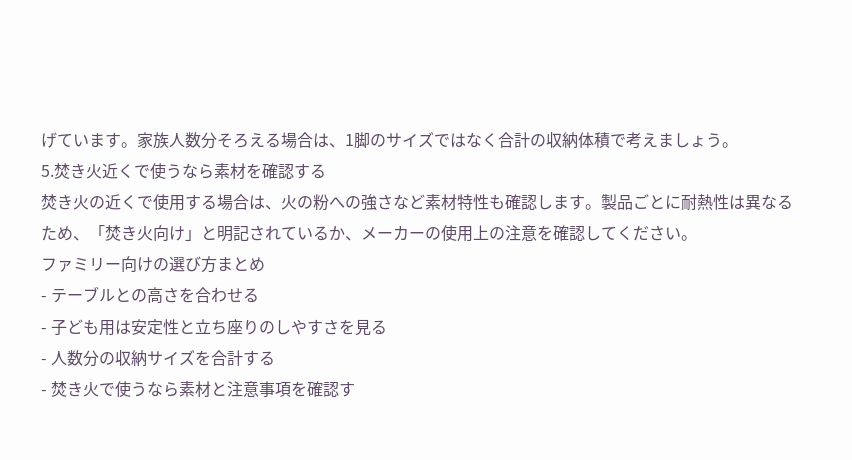げています。家族人数分そろえる場合は、1脚のサイズではなく合計の収納体積で考えましょう。
5.焚き火近くで使うなら素材を確認する
焚き火の近くで使用する場合は、火の粉への強さなど素材特性も確認します。製品ごとに耐熱性は異なるため、「焚き火向け」と明記されているか、メーカーの使用上の注意を確認してください。
ファミリー向けの選び方まとめ
- テーブルとの高さを合わせる
- 子ども用は安定性と立ち座りのしやすさを見る
- 人数分の収納サイズを合計する
- 焚き火で使うなら素材と注意事項を確認す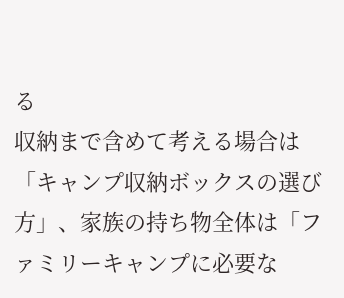る
収納まで含めて考える場合は「キャンプ収納ボックスの選び方」、家族の持ち物全体は「ファミリーキャンプに必要な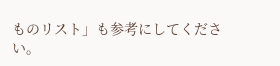ものリスト」も参考にしてください。